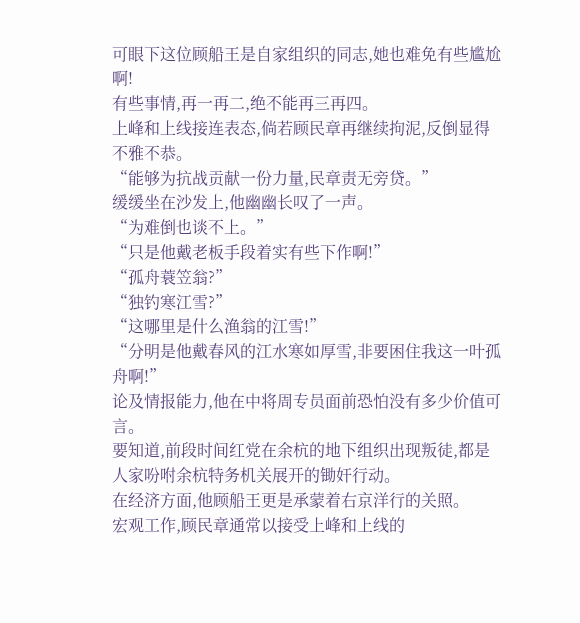可眼下这位顾船王是自家组织的同志,她也难免有些尴尬啊!
有些事情,再一再二,绝不能再三再四。
上峰和上线接连表态,倘若顾民章再继续拘泥,反倒显得不雅不恭。
“能够为抗战贡献一份力量,民章责无旁贷。”
缓缓坐在沙发上,他幽幽长叹了一声。
“为难倒也谈不上。”
“只是他戴老板手段着实有些下作啊!”
“孤舟蓑笠翁?”
“独钓寒江雪?”
“这哪里是什么渔翁的江雪!”
“分明是他戴春风的江水寒如厚雪,非要困住我这一叶孤舟啊!”
论及情报能力,他在中将周专员面前恐怕没有多少价值可言。
要知道,前段时间红党在余杭的地下组织出现叛徒,都是人家吩咐余杭特务机关展开的锄奸行动。
在经济方面,他顾船王更是承蒙着右京洋行的关照。
宏观工作,顾民章通常以接受上峰和上线的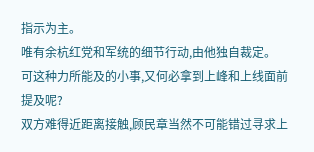指示为主。
唯有余杭红党和军统的细节行动,由他独自裁定。
可这种力所能及的小事,又何必拿到上峰和上线面前提及呢?
双方难得近距离接触,顾民章当然不可能错过寻求上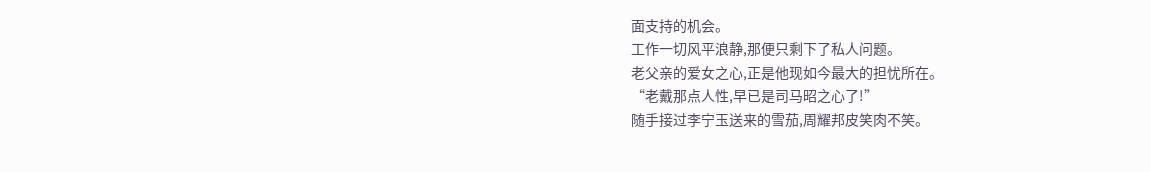面支持的机会。
工作一切风平浪静,那便只剩下了私人问题。
老父亲的爱女之心,正是他现如今最大的担忧所在。
“老戴那点人性,早已是司马昭之心了!”
随手接过李宁玉送来的雪茄,周耀邦皮笑肉不笑。